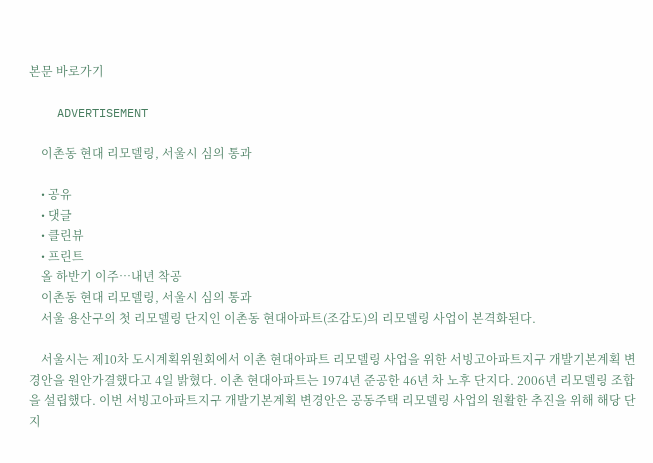본문 바로가기

    ADVERTISEMENT

    이촌동 현대 리모델링, 서울시 심의 통과

    • 공유
    • 댓글
    • 클린뷰
    • 프린트
    올 하반기 이주…내년 착공
    이촌동 현대 리모델링, 서울시 심의 통과
    서울 용산구의 첫 리모델링 단지인 이촌동 현대아파트(조감도)의 리모델링 사업이 본격화된다.

    서울시는 제10차 도시계획위원회에서 이촌 현대아파트 리모델링 사업을 위한 서빙고아파트지구 개발기본계획 변경안을 원안가결했다고 4일 밝혔다. 이촌 현대아파트는 1974년 준공한 46년 차 노후 단지다. 2006년 리모델링 조합을 설립했다. 이번 서빙고아파트지구 개발기본계획 변경안은 공동주택 리모델링 사업의 원활한 추진을 위해 해당 단지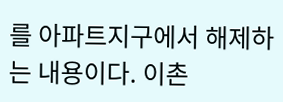를 아파트지구에서 해제하는 내용이다. 이촌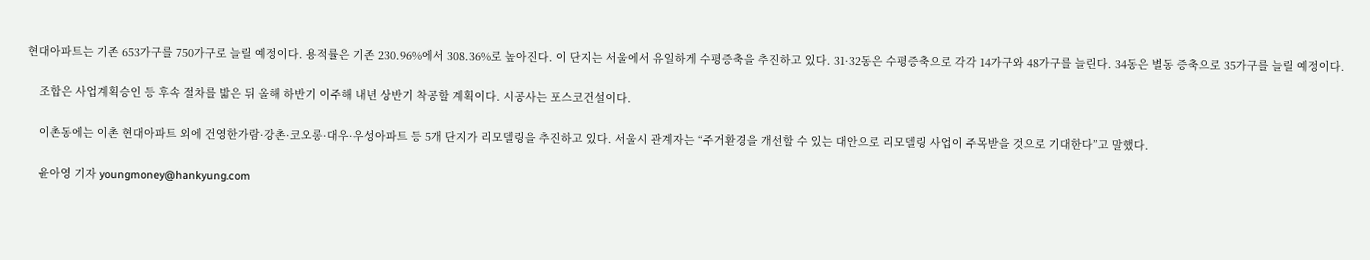현대아파트는 기존 653가구를 750가구로 늘릴 예정이다. 용적률은 기존 230.96%에서 308.36%로 높아진다. 이 단지는 서울에서 유일하게 수평증축을 추진하고 있다. 31·32동은 수평증축으로 각각 14가구와 48가구를 늘린다. 34동은 별동 증축으로 35가구를 늘릴 예정이다.

    조합은 사업계획승인 등 후속 절차를 밟은 뒤 올해 하반기 이주해 내년 상반기 착공할 계획이다. 시공사는 포스코건설이다.

    이촌동에는 이촌 현대아파트 외에 건영한가람·강촌·코오롱·대우·우성아파트 등 5개 단지가 리모델링을 추진하고 있다. 서울시 관계자는 “주거환경을 개선할 수 있는 대안으로 리모델링 사업이 주목받을 것으로 기대한다”고 말했다.

    윤아영 기자 youngmoney@hankyung.com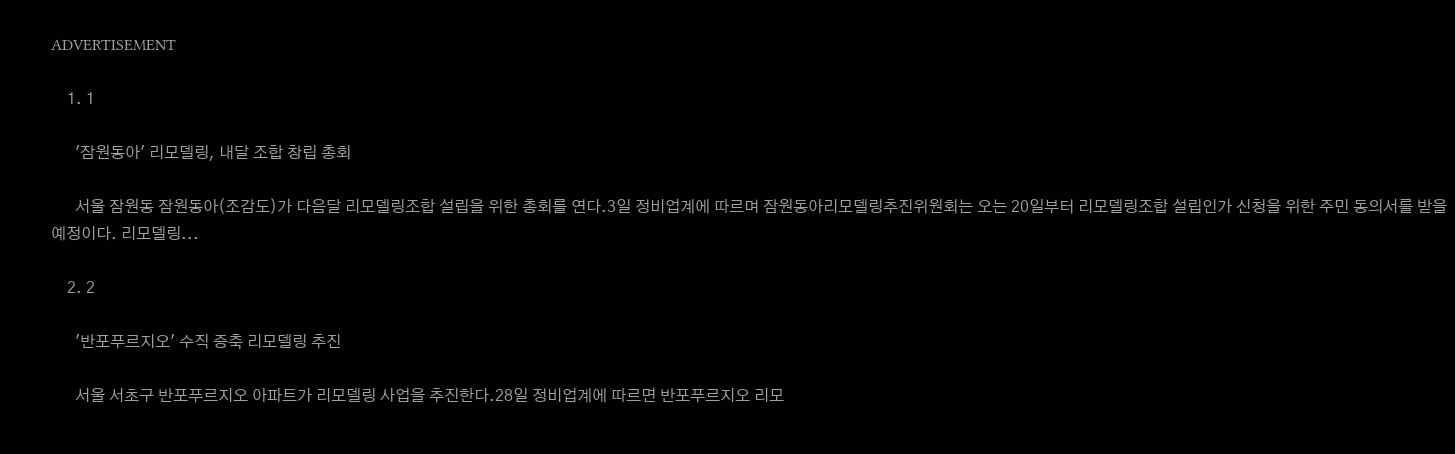ADVERTISEMENT

    1. 1

      '잠원동아' 리모델링, 내달 조합 창립 총회

      서울 잠원동 잠원동아(조감도)가 다음달 리모델링조합 설립을 위한 총회를 연다.3일 정비업계에 따르며 잠원동아리모델링추진위원회는 오는 20일부터 리모델링조합 설립인가 신청을 위한 주민 동의서를 받을 예정이다. 리모델링...

    2. 2

      '반포푸르지오' 수직 증축 리모델링 추진

      서울 서초구 반포푸르지오 아파트가 리모델링 사업을 추진한다.28일 정비업계에 따르면 반포푸르지오 리모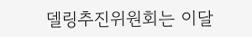델링추진위원회는 이달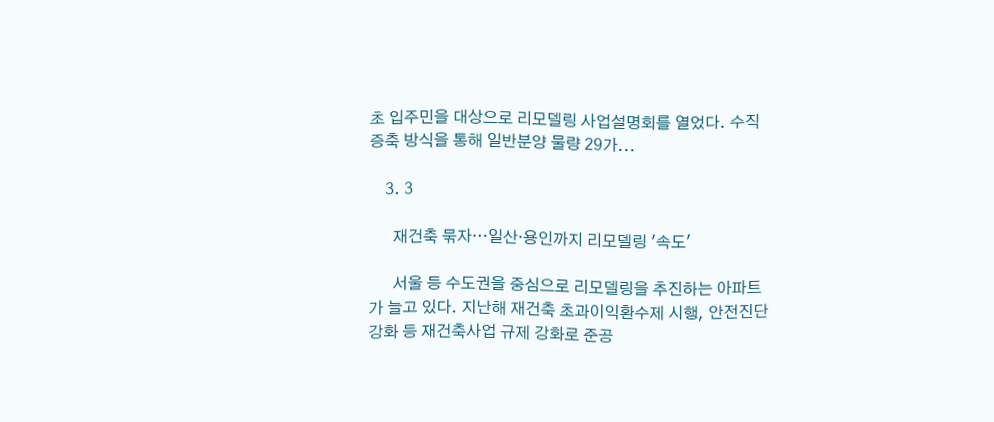초 입주민을 대상으로 리모델링 사업설명회를 열었다. 수직증축 방식을 통해 일반분양 물량 29가...

    3. 3

      재건축 묶자…일산·용인까지 리모델링 '속도'

      서울 등 수도권을 중심으로 리모델링을 추진하는 아파트가 늘고 있다. 지난해 재건축 초과이익환수제 시행, 안전진단 강화 등 재건축사업 규제 강화로 준공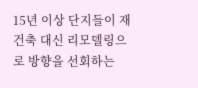15년 이상 단지들이 재건축 대신 리모델링으로 방향을 선회하는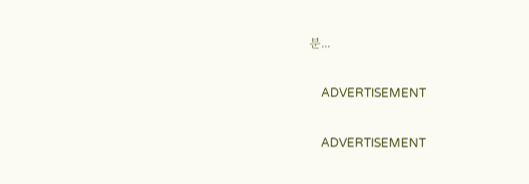분...

    ADVERTISEMENT

    ADVERTISEMENT